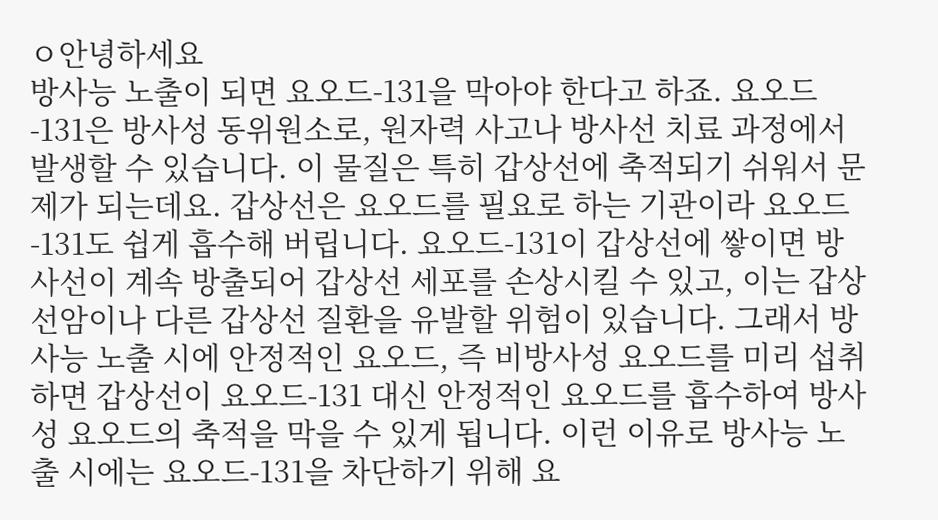ㅇ안녕하세요
방사능 노출이 되면 요오드-131을 막아야 한다고 하죠. 요오드-131은 방사성 동위원소로, 원자력 사고나 방사선 치료 과정에서 발생할 수 있습니다. 이 물질은 특히 갑상선에 축적되기 쉬워서 문제가 되는데요. 갑상선은 요오드를 필요로 하는 기관이라 요오드-131도 쉽게 흡수해 버립니다. 요오드-131이 갑상선에 쌓이면 방사선이 계속 방출되어 갑상선 세포를 손상시킬 수 있고, 이는 갑상선암이나 다른 갑상선 질환을 유발할 위험이 있습니다. 그래서 방사능 노출 시에 안정적인 요오드, 즉 비방사성 요오드를 미리 섭취하면 갑상선이 요오드-131 대신 안정적인 요오드를 흡수하여 방사성 요오드의 축적을 막을 수 있게 됩니다. 이런 이유로 방사능 노출 시에는 요오드-131을 차단하기 위해 요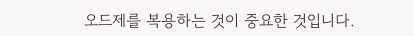오드제를 복용하는 것이 중요한 것입니다.